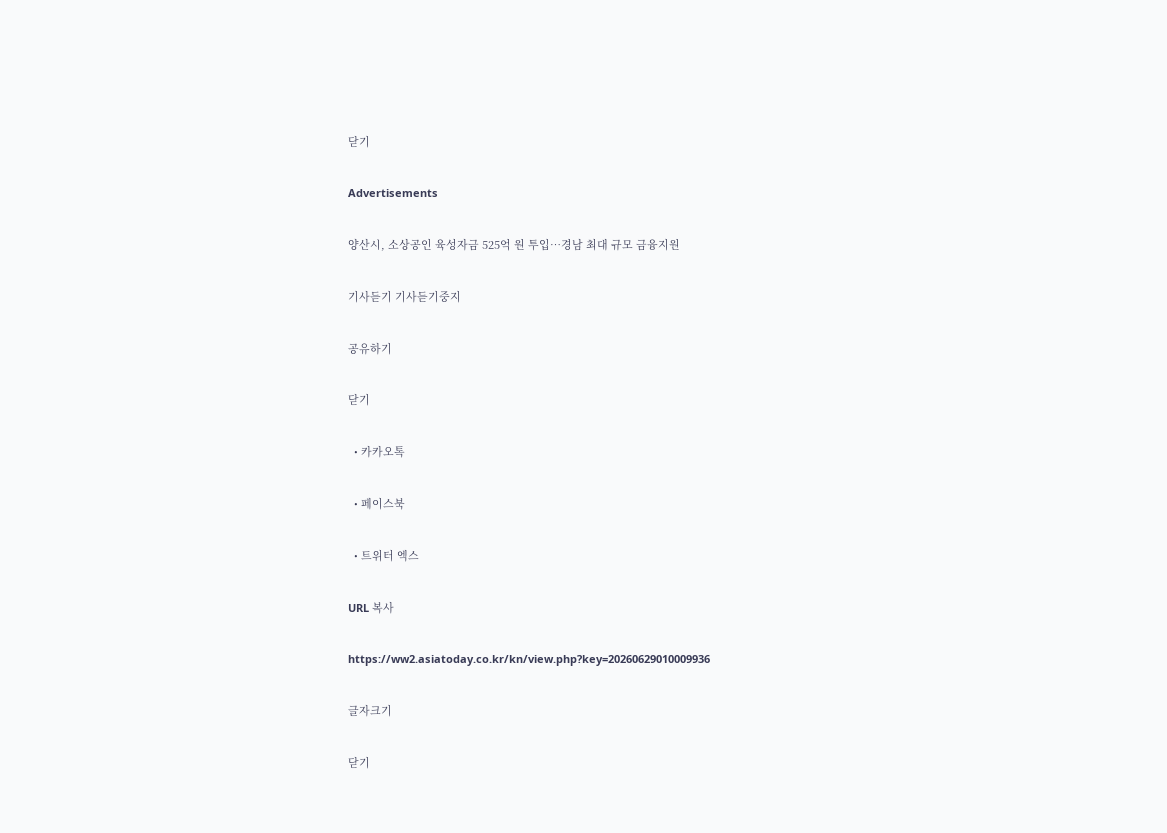닫기

Advertisements

양산시, 소상공인 육성자금 525억 원 투입…경남 최대 규모 금융지원

기사듣기 기사듣기중지

공유하기

닫기

  • 카카오톡

  • 페이스북

  • 트위터 엑스

URL 복사

https://ww2.asiatoday.co.kr/kn/view.php?key=20260629010009936

글자크기

닫기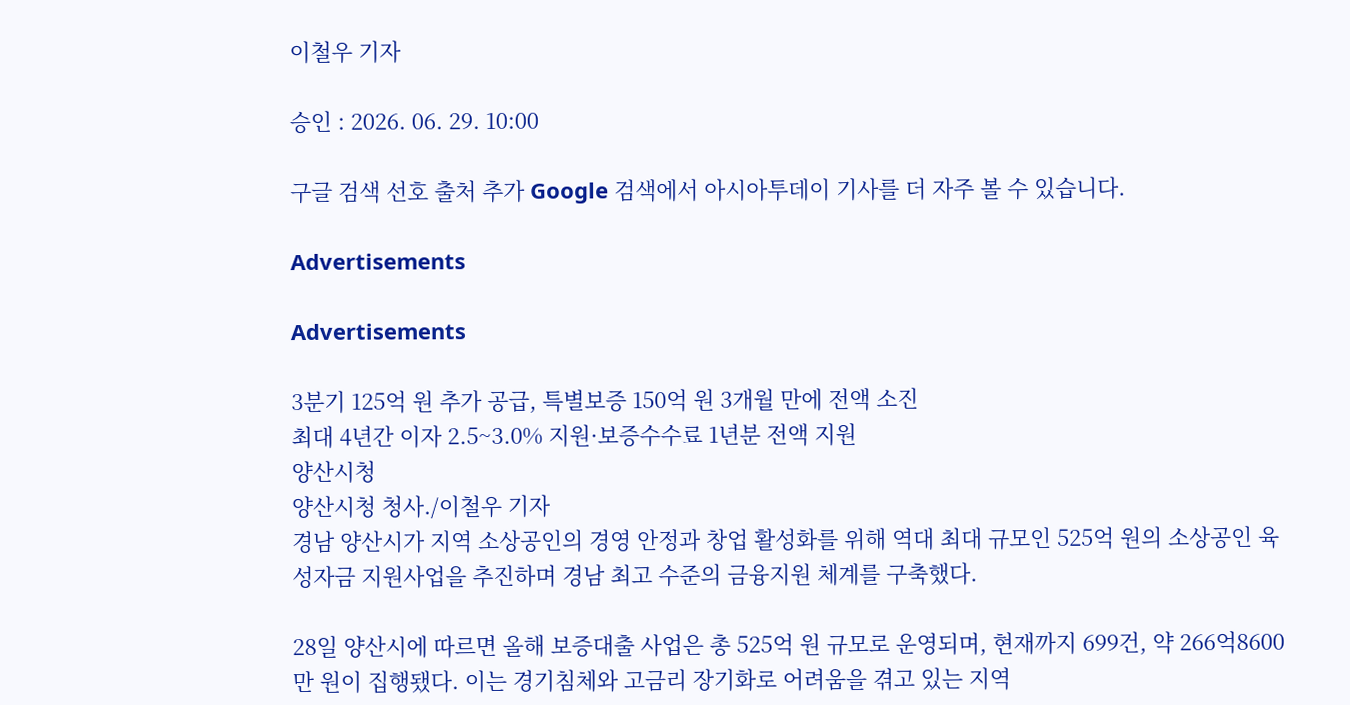이철우 기자

승인 : 2026. 06. 29. 10:00

구글 검색 선호 출처 추가 Google 검색에서 아시아투데이 기사를 더 자주 볼 수 있습니다.

Advertisements

Advertisements

3분기 125억 원 추가 공급, 특별보증 150억 원 3개월 만에 전액 소진
최대 4년간 이자 2.5~3.0% 지원·보증수수료 1년분 전액 지원
양산시청
양산시청 청사./이철우 기자
경남 양산시가 지역 소상공인의 경영 안정과 창업 활성화를 위해 역대 최대 규모인 525억 원의 소상공인 육성자금 지원사업을 추진하며 경남 최고 수준의 금융지원 체계를 구축했다.

28일 양산시에 따르면 올해 보증대출 사업은 총 525억 원 규모로 운영되며, 현재까지 699건, 약 266억8600만 원이 집행됐다. 이는 경기침체와 고금리 장기화로 어려움을 겪고 있는 지역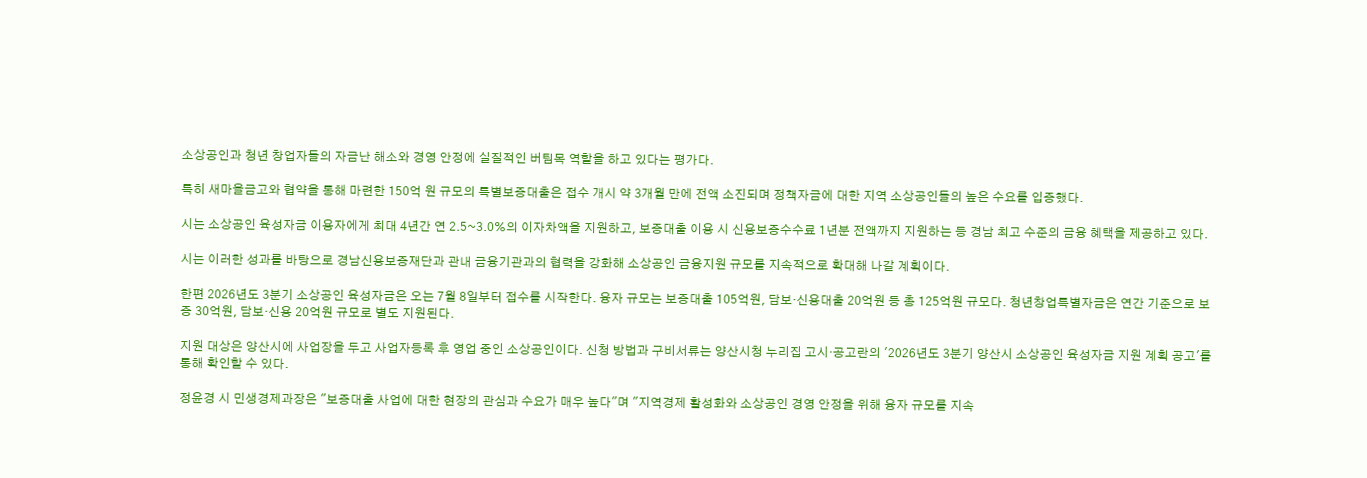소상공인과 청년 창업자들의 자금난 해소와 경영 안정에 실질적인 버팀목 역할을 하고 있다는 평가다.

특히 새마을금고와 협약을 통해 마련한 150억 원 규모의 특별보증대출은 접수 개시 약 3개월 만에 전액 소진되며 정책자금에 대한 지역 소상공인들의 높은 수요를 입증했다.

시는 소상공인 육성자금 이용자에게 최대 4년간 연 2.5~3.0%의 이자차액을 지원하고, 보증대출 이용 시 신용보증수수료 1년분 전액까지 지원하는 등 경남 최고 수준의 금융 혜택을 제공하고 있다.

시는 이러한 성과를 바탕으로 경남신용보증재단과 관내 금융기관과의 협력을 강화해 소상공인 금융지원 규모를 지속적으로 확대해 나갈 계획이다.

한편 2026년도 3분기 소상공인 육성자금은 오는 7월 8일부터 접수를 시작한다. 융자 규모는 보증대출 105억원, 담보·신용대출 20억원 등 총 125억원 규모다. 청년창업특별자금은 연간 기준으로 보증 30억원, 담보·신용 20억원 규모로 별도 지원된다.

지원 대상은 양산시에 사업장을 두고 사업자등록 후 영업 중인 소상공인이다. 신청 방법과 구비서류는 양산시청 누리집 고시·공고란의 '2026년도 3분기 양산시 소상공인 육성자금 지원 계획 공고'를 통해 확인할 수 있다.

정윤경 시 민생경제과장은 "보증대출 사업에 대한 현장의 관심과 수요가 매우 높다"며 "지역경제 활성화와 소상공인 경영 안정을 위해 융자 규모를 지속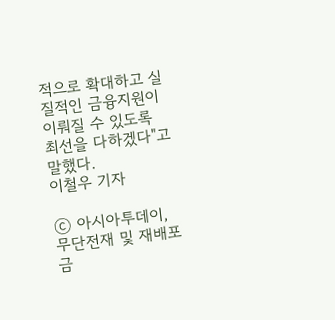적으로 확대하고 실질적인 금융지원이 이뤄질 수 있도록 최선을 다하겠다"고 말했다.
이철우 기자

ⓒ 아시아투데이, 무단전재 및 재배포 금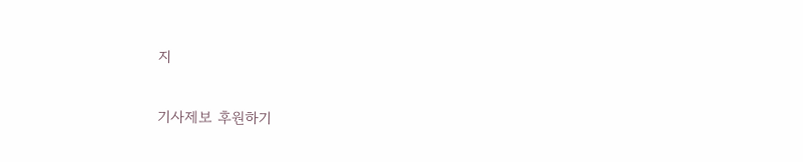지

기사제보 후원하기